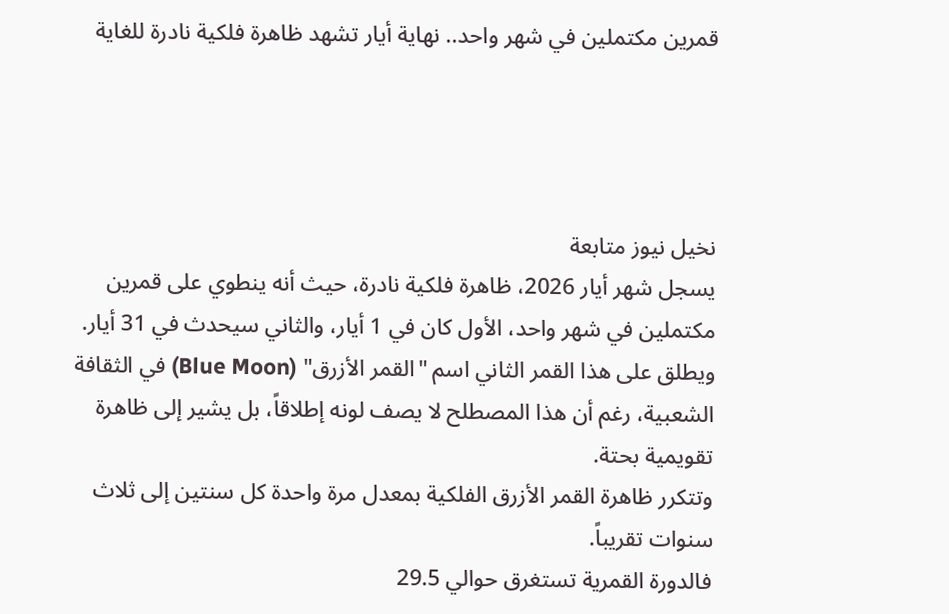قمرين مكتملين في شهر واحد.. نهاية أيار تشهد ظاهرة فلكية نادرة للغاية




نخيل نيوز متابعة
يسجل شهر أيار 2026، ظاهرة فلكية نادرة، حيث أنه ينطوي على قمرين مكتملين في شهر واحد، الأول كان في 1 أيار، والثاني سيحدث في 31 أيار.
ويطلق على هذا القمر الثاني اسم "القمر الأزرق" (Blue Moon) في الثقافة الشعبية، رغم أن هذا المصطلح لا يصف لونه إطلاقاً، بل يشير إلى ظاهرة تقويمية بحتة.
وتتكرر ظاهرة القمر الأزرق الفلكية بمعدل مرة واحدة كل سنتين إلى ثلاث سنوات تقريباً.
فالدورة القمرية تستغرق حوالي 29.5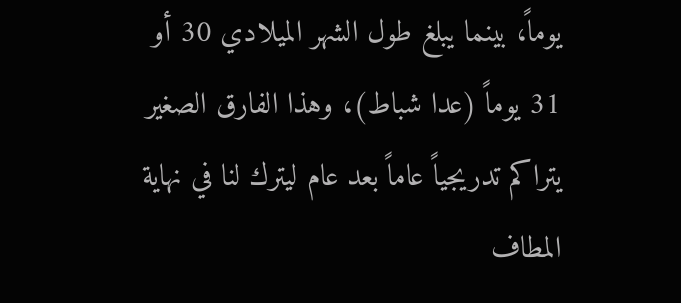يوماً، بينما يبلغ طول الشهر الميلادي 30 أو 31 يوماً (عدا شباط)، وهذا الفارق الصغير يتراكم تدريجياً عاماً بعد عام ليترك لنا في نهاية المطاف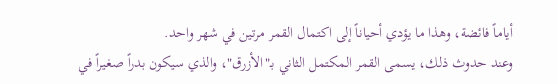أياماً فائضة، وهذا ما يؤدي أحياناً إلى اكتمال القمر مرتين في شهر واحد.
وعند حدوث ذلك، يسمى القمر المكتمل الثاني بـ"الأزرق"، والذي سيكون بدراً صغيراً في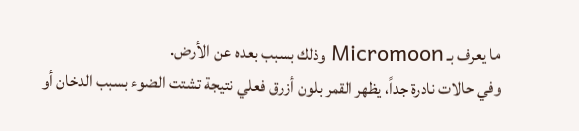ما يعرف بـ Micromoon وذلك بسبب بعده عن الأرض.
وفي حالات نادرة جداً، يظهر القمر بلون أزرق فعلي نتيجة تشتت الضوء بسبب الدخان أو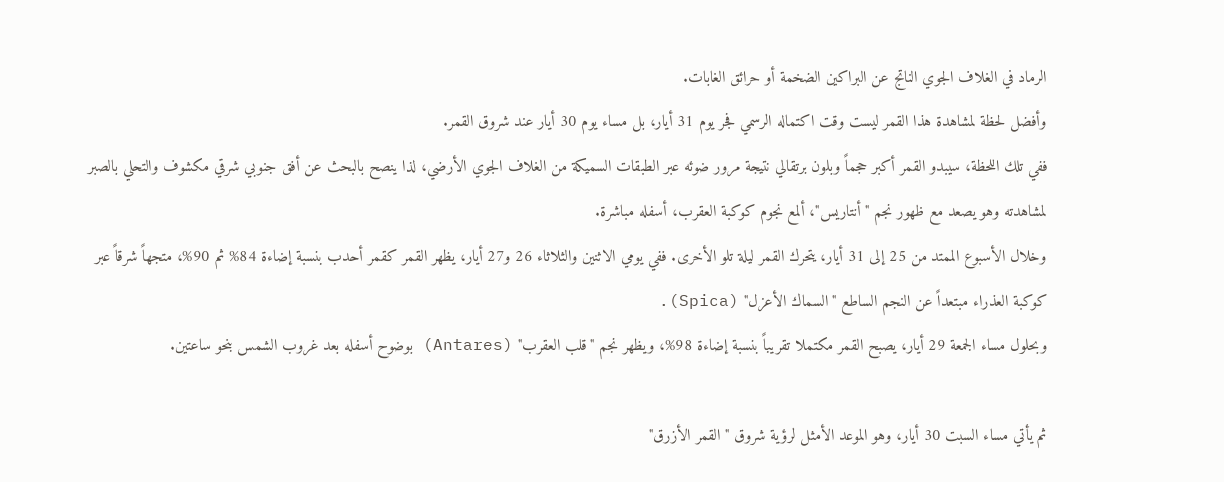الرماد في الغلاف الجوي الناتج عن البراكين الضخمة أو حرائق الغابات.
وأفضل لحظة لمشاهدة هذا القمر ليست وقت اكتماله الرسمي فجر يوم 31 أيار، بل مساء يوم 30 أيار عند شروق القمر.
ففي تلك اللحظة، سيبدو القمر أكبر حجماً وبلون برتقالي نتيجة مرور ضوئه عبر الطبقات السميكة من الغلاف الجوي الأرضي، لذا ينصح بالبحث عن أفق جنوبي شرقي مكشوف والتحلي بالصبر لمشاهدته وهو يصعد مع ظهور نجم "أنتاريس"، ألمع نجوم كوكبة العقرب، أسفله مباشرة.
وخلال الأسبوع الممتد من 25 إلى 31 أيار، يتحرك القمر ليلة تلو الأخرى. ففي يومي الاثنين والثلاثاء 26 و27 أيار، يظهر القمر كقمر أحدب بنسبة إضاءة 84% ثم 90%، متجهاً شرقاً عبر كوكبة العذراء مبتعداً عن النجم الساطع "السماك الأعزل" (Spica).
وبحلول مساء الجمعة 29 أيار، يصبح القمر مكتملا تقريباً بنسبة إضاءة 98%، ويظهر نجم "قلب العقرب" (Antares) بوضوح أسفله بعد غروب الشمس بنحو ساعتين.

ثم يأتي مساء السبت 30 أيار، وهو الموعد الأمثل لرؤية شروق "القمر الأزرق"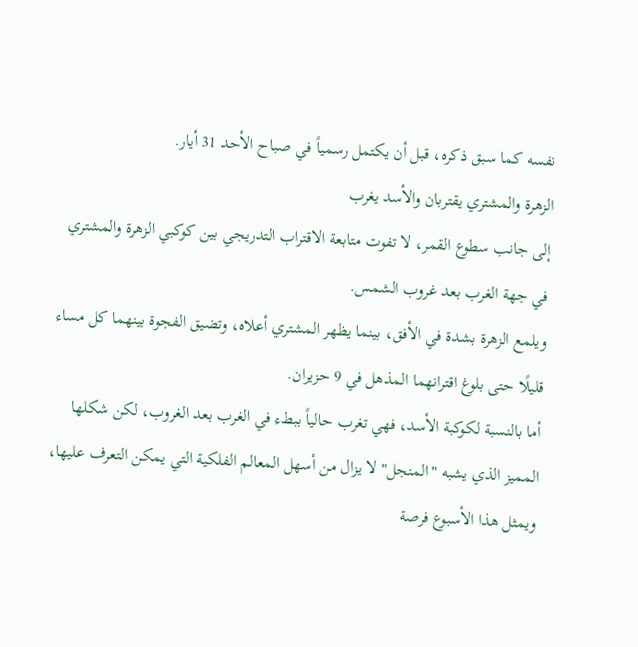نفسه كما سبق ذكره، قبل أن يكتمل رسمياً في صباح الأحد 31 أيار.
الزهرة والمشتري يقتربان والأسد يغرب
إلى جانب سطوع القمر، لا تفوت متابعة الاقتراب التدريجي بين كوكبي الزهرة والمشتري في جهة الغرب بعد غروب الشمس.
ويلمع الزهرة بشدة في الأفق، بينما يظهر المشتري أعلاه، وتضيق الفجوة بينهما كل مساء قليلًا حتى بلوغ اقترانهما المذهل في 9 حزيران.
أما بالنسبة لكوكبة الأسد، فهي تغرب حالياً ببطء في الغرب بعد الغروب، لكن شكلها المميز الذي يشبه "المنجل" لا يزال من أسهل المعالم الفلكية التي يمكن التعرف عليها، ويمثل هذا الأسبوع فرصة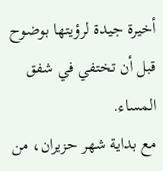أخيرة جيدة لرؤيتها بوضوح قبل أن تختفي في شفق المساء.
مع بداية شهر حزيران، من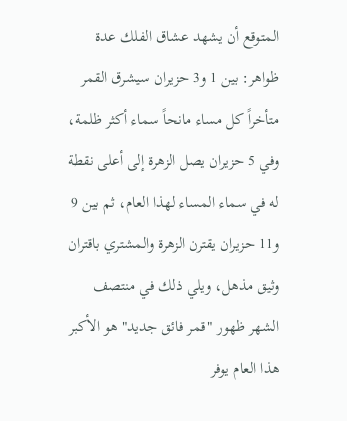المتوقع أن يشهد عشاق الفلك عدة ظواهر: بين 1 و3 حزيران سيشرق القمر متأخراً كل مساء مانحاً سماء أكثر ظلمة، وفي 5 حزيران يصل الزهرة إلى أعلى نقطة له في سماء المساء لهذا العام، ثم بين 9 و11 حزيران يقترن الزهرة والمشتري باقتران وثيق مذهل، ويلي ذلك في منتصف الشهر ظهور "قمر فائق جديد" هو الأكبر هذا العام يوفر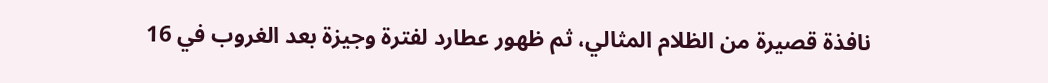نافذة قصيرة من الظلام المثالي، ثم ظهور عطارد لفترة وجيزة بعد الغروب في 16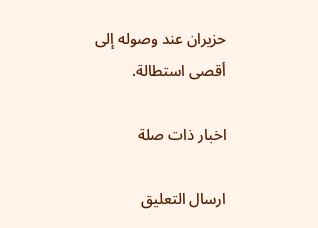حزيران عند وصوله إلى أقصى استطالة.

اخبار ذات صلة

ارسال التعليق